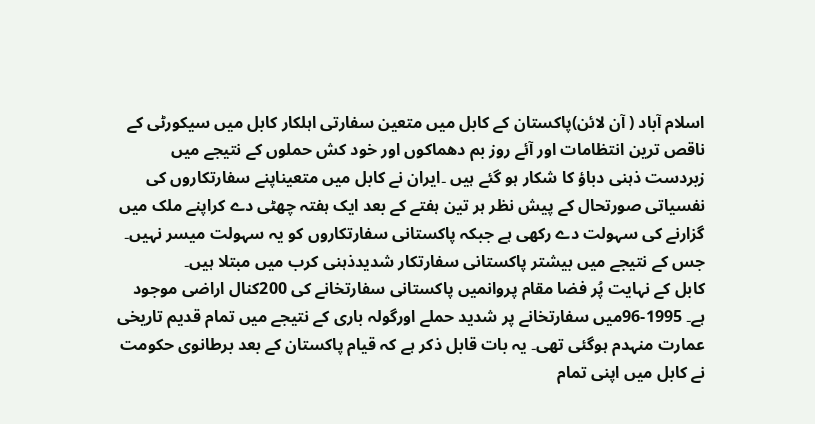اسلام آباد ( آن لائن)پاکستان کے کابل میں متعین سفارتی اہلکار کابل میں سیکورٹی کے ناقص ترین انتظامات اور آئے روز بم دھماکوں اور خود کش حملوں کے نتیجے میں زبردست ذہنی دباؤ کا شکار ہو گئے ہیں ۔ایران نے کابل میں متعیناپنے سفارتکاروں کی نفسیاتی صورتحال کے پیش نظر ہر تین ہفتے کے بعد ایک ہفتہ چھٹی دے کراپنے ملک میں گزارنے کی سہولت دے رکھی ہے جبکہ پاکستانی سفارتکاروں کو یہ سہولت میسر نہیں۔ جس کے نتیجے میں بیشتر پاکستانی سفارتکار شدیدذہنی کرب میں مبتلا ہیں۔
کابل کے نہایت پُر فضا مقام پروانمیں پاکستانی سفارتخانے کی 200کنال اراضی موجود ہے۔ 1995-96میں سفارتخانے پر شدید حملے اورگولہ باری کے نتیجے میں تمام قدیم تاریخی عمارت منہدم ہوگئی تھی۔ یہ بات قابل ذکر ہے کہ قیام پاکستان کے بعد برطانوی حکومت نے کابل میں اپنی تمام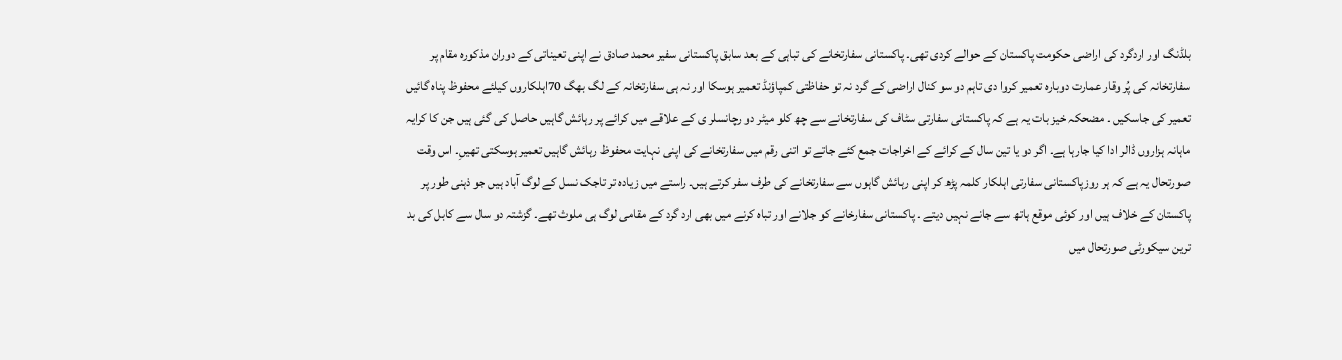بلڈنگ اور اردگرد کی اراضی حکومت پاکستان کے حوالے کردی تھی۔ پاکستانی سفارتخانے کی تباہی کے بعد سابق پاکستانی سفیر محمد صادق نے اپنی تعیناتی کے دوران مذکورہ مقام پر سفارتخانہ کی پُر وقار عمارت دوبارہ تعمیر کروا دی تاہم دو سو کنال اراضی کے گرد نہ تو حفاظتی کمپاؤنڈ تعمیر ہوسکا اور نہ ہی سفارتخانہ کے لگ بھگ 70اہلکاروں کیلئے محفوظ پناہ گائیں تعمیر کی جاسکیں ۔ مضحکہ خیز بات یہ ہے کہ پاکستانی سفارتی سٹاف کی سفارتخانے سے چھ کلو میٹر دو رچانسلر ی کے علاقے میں کرائے پر رہائش گاہیں حاصل کی گئی ہیں جن کا کرایہ ماہانہ ہزاروں ڈالر ادا کیا جارہا ہے۔ اگر دو یا تین سال کے کرائے کے اخراجات جمع کئے جاتے تو اتنی رقم میں سفارتخانے کی اپنی نہایت محفوظ رہائش گاہیں تعمیر ہوسکتی تھیںِ۔ اس وقت صورتحال یہ ہے کہ ہر روزپاکستانی سفارتی اہلکار کلمہ پڑھ کر اپنی رہائش گاہوں سے سفارتخانے کی طرف سفر کرتے ہیں۔ راستے میں زیادہ تر تاجک نسل کے لوگ آباد ہیں جو ذہنی طور پر پاکستان کے خلاف ہیں اور کوئی موقع ہاتھ سے جانے نہیں دیتے ۔ پاکستانی سفارخانے کو جلانے اور تباہ کرنے میں بھی ارد گرد کے مقامی لوگ ہی ملوث تھے۔ گزشتہ دو سال سے کابل کی بد ترین سیکورٹی صورتحال میں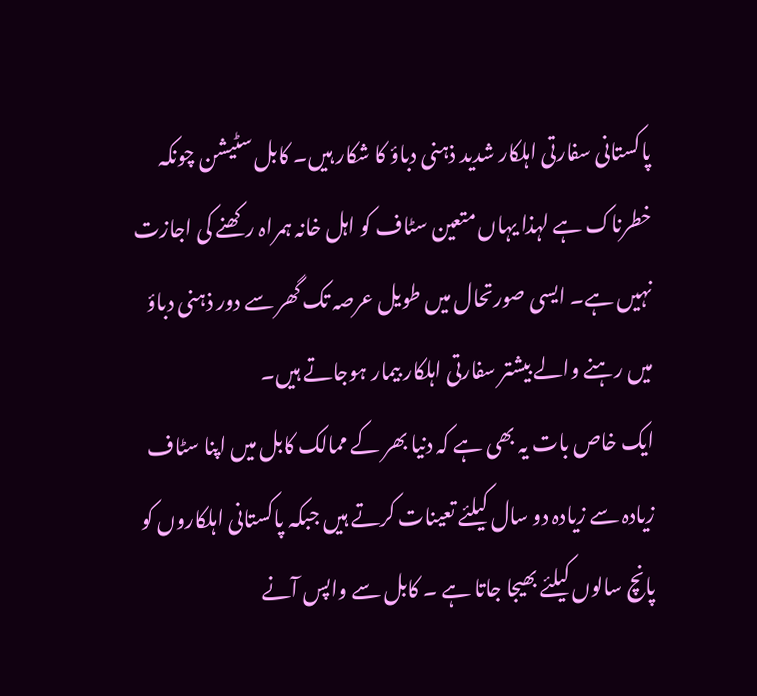پاکستانی سفارتی اہلکار شدید ذہنی دباؤ کا شکار ہیں۔ کابل سٹیشن چونکہ خطرناک ہے لہذا یہاں متعین سٹاف کو اہل خانہ ہمراہ رکھنے کی اجازت نہیں ہے۔ ایسی صورتحال میں طویل عرصہ تک گھر سے دور ذہنی دباؤ میں رہنے والے بیشتر سفارتی اہلکار بیمار ہوجاتے ہیں۔
ایک خاص بات یہ بھی ہے کہ دنیا بھر کے ممالک کابل میں اپنا سٹاف زیادہ سے زیادہ دو سال کیلئے تعینات کرتے ہیں جبکہ پاکستانی اہلکاروں کو پانچ سالوں کیلئے بھیجا جاتا ہے ۔ کابل سے واپس آنے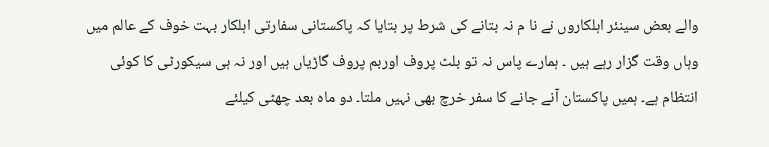والے بعض سینئر اہلکاروں نے نا م نہ بتانے کی شرط پر بتایا کہ پاکستانی سفارتی اہلکار بہت خوف کے عالم میں وہاں وقت گزار رہے ہیں ۔ ہمارے پاس نہ تو بلٹ پروف اوربم پروف گاڑیاں ہیں اور نہ ہی سیکورٹی کا کوئی انتظام ہے۔ ہمیں پاکستان آنے جانے کا سفر خرچ بھی نہیں ملتا۔ دو ماہ بعد چھٹی کیلئے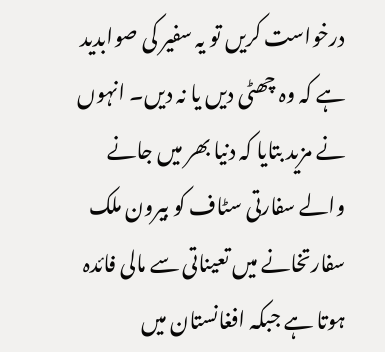درخواست کریں تو یہ سفیر کی صوابدید ہے کہ وہ چھٹی دیں یا نہ دیں۔ انہوں نے مزید بتایا کہ دنیا بھر میں جانے والے سفارتی سٹاف کو بیرون ملک سفارتخانے میں تعیناتی سے مالی فائدہ ہوتا ہے جبکہ افغانستان میں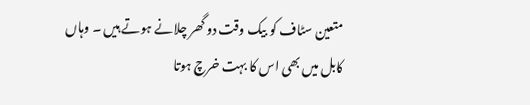متعین سٹاف کو بیک وقت دو گھر چلانے ہوتے ہیں ۔ وہاں کابل میں بھی اس کا بہت خرچ ہوتا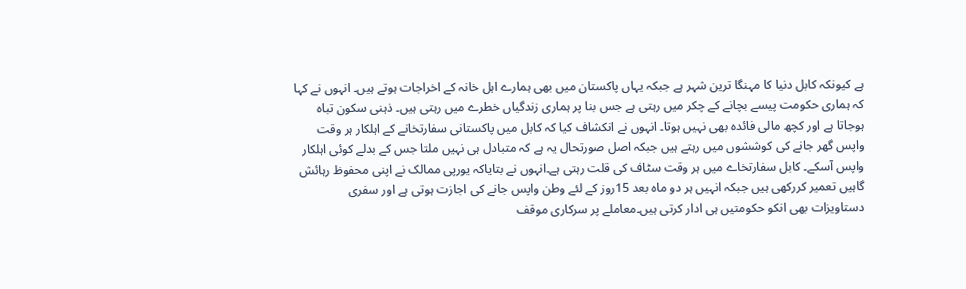ہے کیونکہ کابل دنیا کا مہنگا ترین شہر ہے جبکہ یہاں پاکستان میں بھی ہمارے اہل خانہ کے اخراجات ہوتے ہیں۔ انہوں نے کہا کہ ہماری حکومت پیسے بچانے کے چکر میں رہتی ہے جس بنا پر ہماری زندگیاں خطرے میں رہتی ہیں۔ ذہنی سکون تباہ ہوجاتا ہے اور کچھ مالی فائدہ بھی نہیں ہوتا۔ انہوں نے انکشاف کیا کہ کابل میں پاکستانی سفارتخانے کے اہلکار ہر وقت واپس گھر جانے کی کوششوں میں رہتے ہیں جبکہ اصل صورتحال یہ ہے کہ متبادل ہی نہیں ملتا جس کے بدلے کوئی اہلکار واپس آسکے۔ کابل سفارتخاے میں ہر وقت سٹاف کی قلت رہتی ہے۔انہوں نے بتایاکہ یورپی ممالک نے اپنی محفوظ رہائش گاہیں تعمیر کررکھی ہیں جبکہ انہیں ہر دو ماہ بعد 15روز کے لئے وطن واپس جانے کی اجازت ہوتی ہے اور سفری دستاویزات بھی انکو حکومتیں ہی ادار کرتی ہیں۔معاملے پر سرکاری موقف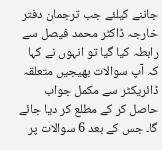جاننے کیلئے جب ترجمان دفتر خارجہ ڈاکٹر محمد فیصل سے رابطہ کیا گیا تو انہوں نے کہا کہ آپ سوالات بھیجیں متعلقہ ڈائریکٹر سے مکمل جواب حاصل کر کے مطلع کر دیا جائے گا۔ جس کے بعد 6 سوالات پر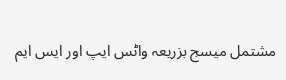مشتمل میسج بزریعہ واٹس ایپ اور ایس ایم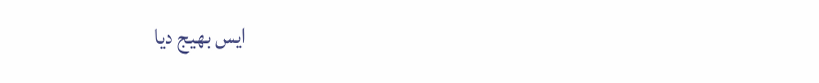ایس بھیج دیا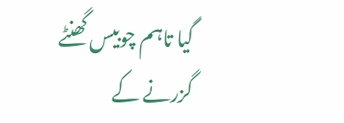گیا تاہم چوبیس گھنٹے گزرنے کے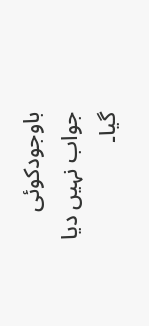باوجودکوئی جواب نہیں دیا گیا۔